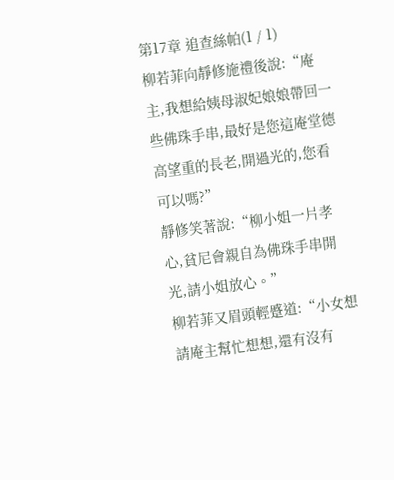第17章 追查絲帕(1 / 1)
柳若菲向靜修施禮後說:“庵主,我想給姨母淑妃娘娘帶回一些佛珠手串,最好是您這庵堂德高望重的長老,開過光的,您看可以嗎?”
靜修笑著說:“柳小姐一片孝心,貧尼會親自為佛珠手串開光,請小姐放心。”
柳若菲又眉頭輕蹙道:“小女想請庵主幫忙想想,還有沒有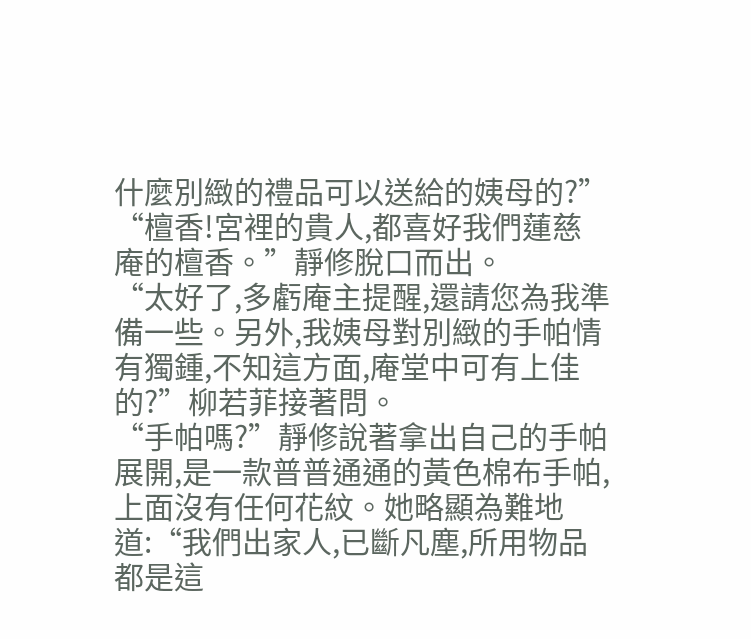什麼別緻的禮品可以送給的姨母的?”
“檀香!宮裡的貴人,都喜好我們蓮慈庵的檀香。”靜修脫口而出。
“太好了,多虧庵主提醒,還請您為我準備一些。另外,我姨母對別緻的手帕情有獨鍾,不知這方面,庵堂中可有上佳的?”柳若菲接著問。
“手帕嗎?”靜修說著拿出自己的手帕展開,是一款普普通通的黃色棉布手帕,上面沒有任何花紋。她略顯為難地道:“我們出家人,已斷凡塵,所用物品都是這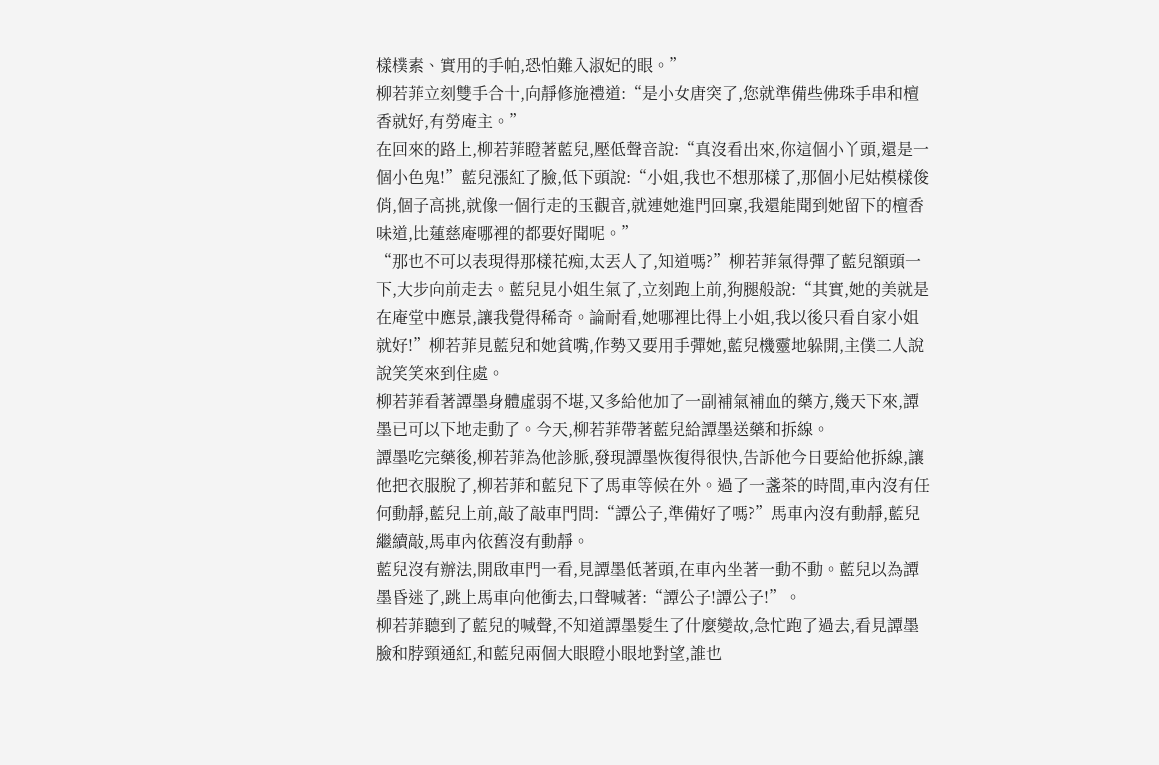樣樸素、實用的手帕,恐怕難入淑妃的眼。”
柳若菲立刻雙手合十,向靜修施禮道:“是小女唐突了,您就準備些佛珠手串和檀香就好,有勞庵主。”
在回來的路上,柳若菲瞪著藍兒,壓低聲音說:“真沒看出來,你這個小丫頭,還是一個小色鬼!”藍兒漲紅了臉,低下頭說:“小姐,我也不想那樣了,那個小尼姑模樣俊俏,個子高挑,就像一個行走的玉觀音,就連她進門回稟,我還能聞到她留下的檀香味道,比蓮慈庵哪裡的都要好聞呢。”
“那也不可以表現得那樣花痴,太丟人了,知道嗎?”柳若菲氣得彈了藍兒額頭一下,大步向前走去。藍兒見小姐生氣了,立刻跑上前,狗腿般說:“其實,她的美就是在庵堂中應景,讓我覺得稀奇。論耐看,她哪裡比得上小姐,我以後只看自家小姐就好!”柳若菲見藍兒和她貧嘴,作勢又要用手彈她,藍兒機靈地躲開,主僕二人說說笑笑來到住處。
柳若菲看著譚墨身體虛弱不堪,又多給他加了一副補氣補血的藥方,幾天下來,譚墨已可以下地走動了。今天,柳若菲帶著藍兒給譚墨送藥和拆線。
譚墨吃完藥後,柳若菲為他診脈,發現譚墨恢復得很快,告訴他今日要給他拆線,讓他把衣服脫了,柳若菲和藍兒下了馬車等候在外。過了一盞茶的時間,車內沒有任何動靜,藍兒上前,敲了敲車門問:“譚公子,準備好了嗎?”馬車內沒有動靜,藍兒繼續敲,馬車內依舊沒有動靜。
藍兒沒有辦法,開啟車門一看,見譚墨低著頭,在車內坐著一動不動。藍兒以為譚墨昏迷了,跳上馬車向他衝去,口聲喊著:“譚公子!譚公子!”。
柳若菲聽到了藍兒的喊聲,不知道譚墨髮生了什麼變故,急忙跑了過去,看見譚墨臉和脖頸通紅,和藍兒兩個大眼瞪小眼地對望,誰也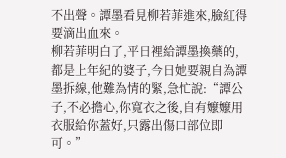不出聲。譚墨看見柳若菲進來,臉紅得要滴出血來。
柳若菲明白了,平日裡給譚墨換藥的,都是上年紀的婆子,今日她要親自為譚墨拆線,他難為情的緊,急忙說:“譚公子,不必擔心,你寬衣之後,自有嬤嬤用衣服給你蓋好,只露出傷口部位即可。”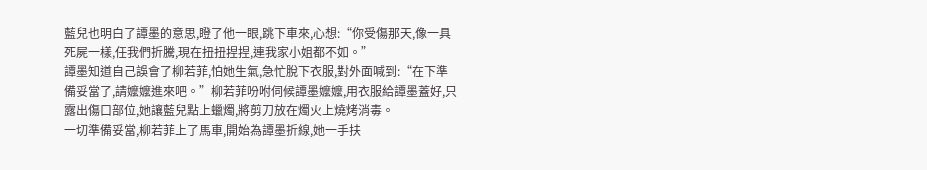藍兒也明白了譚墨的意思,瞪了他一眼,跳下車來,心想:“你受傷那天,像一具死屍一樣,任我們折騰,現在扭扭捏捏,連我家小姐都不如。”
譚墨知道自己誤會了柳若菲,怕她生氣,急忙脫下衣服,對外面喊到:“在下準備妥當了,請嬤嬤進來吧。”柳若菲吩咐伺候譚墨嬤嬤,用衣服給譚墨蓋好,只露出傷口部位,她讓藍兒點上蠟燭,將剪刀放在燭火上燒烤消毒。
一切準備妥當,柳若菲上了馬車,開始為譚墨折線,她一手扶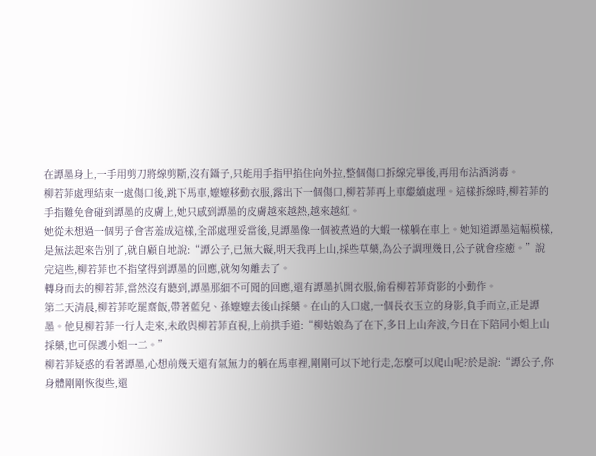在譚墨身上,一手用剪刀將線剪斷,沒有鑷子,只能用手指甲掐住向外拉,整個傷口拆線完畢後,再用布沾酒消毒。
柳若菲處理結束一處傷口後,跳下馬車,嬤嬤移動衣服,露出下一個傷口,柳若菲再上車繼續處理。這樣拆線時,柳若菲的手指難免會碰到譚墨的皮膚上,她只感到譚墨的皮膚越來越熱,越來越紅。
她從未想過一個男子會害羞成這樣,全部處理妥當後,見譚墨像一個被煮過的大蝦一樣躺在車上。她知道譚墨這幅模樣,是無法起來告別了,就自顧自地說:“譚公子,已無大礙,明天我再上山,採些草藥,為公子調理幾日,公子就會痊癒。”說完這些,柳若菲也不指望得到譚墨的回應,就匆匆離去了。
轉身而去的柳若菲,當然沒有聽到,譚墨那細不可聞的回應,還有譚墨扒開衣服,偷看柳若菲背影的小動作。
第二天清晨,柳若菲吃罷齋飯,帶著藍兒、孫嬤嬤去後山採藥。在山的入口處,一個長衣玉立的身影,負手而立,正是譚墨。他見柳若菲一行人走來,未敢與柳若菲直視,上前拱手道:“柳姑娘為了在下,多日上山奔波,今日在下陪同小姐上山採藥,也可保護小姐一二。”
柳若菲疑惑的看著譚墨,心想前幾天還有氣無力的躺在馬車裡,剛剛可以下地行走,怎麼可以爬山呢?於是說:“譚公子,你身體剛剛恢復些,還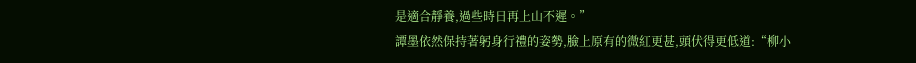是適合靜養,過些時日再上山不遲。”
譚墨依然保持著躬身行禮的姿勢,臉上原有的微紅更甚,頭伏得更低道:“柳小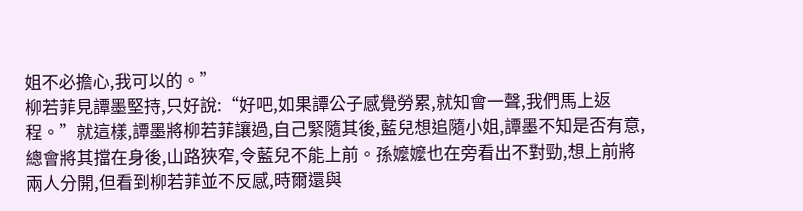姐不必擔心,我可以的。”
柳若菲見譚墨堅持,只好說:“好吧,如果譚公子感覺勞累,就知會一聲,我們馬上返程。”就這樣,譚墨將柳若菲讓過,自己緊隨其後,藍兒想追隨小姐,譚墨不知是否有意,總會將其擋在身後,山路狹窄,令藍兒不能上前。孫嬤嬤也在旁看出不對勁,想上前將兩人分開,但看到柳若菲並不反感,時爾還與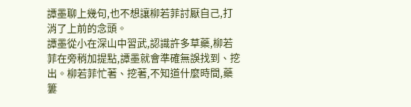譚墨聊上幾句,也不想讓柳若菲討厭自己,打消了上前的念頭。
譚墨從小在深山中習武,認識許多草藥,柳若菲在旁稍加提點,譚墨就會準確無誤找到、挖出。柳若菲忙著、挖著,不知道什麼時間,藥簍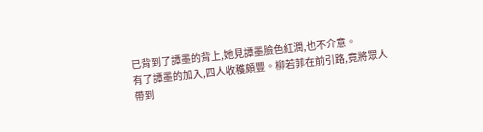已背到了譚墨的背上,她見譚墨臉色紅潤,也不介意。
有了譚墨的加入,四人收穫頗豐。柳若菲在前引路,竟將眾人帶到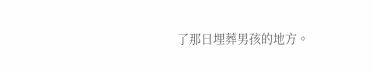了那日埋葬男孩的地方。